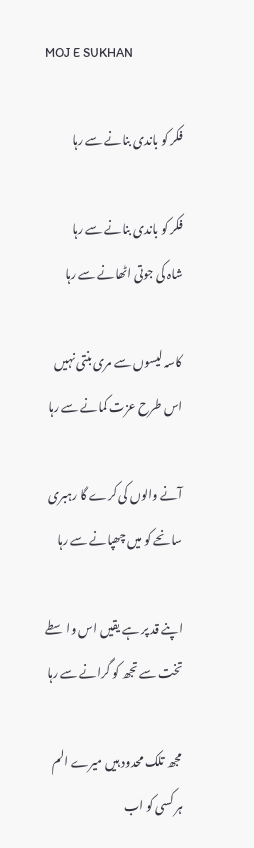MOJ E SUKHAN

فکر کو باندی بنانے سے رہا

فکر کو باندی بنانے سے رہا
شاہ کی جوتی اٹھانے سے رہا

کاسہ لیسوں سے مری بنتی نہیں
اس طرح عزت کمانے سے رہا

آنے والوں کی کرے گا رہبری
سانحے کو میں چھپانے سے رہا

اپنے قد پر ہے یقیں اس واسطے
تخت سے تجھ کو گرانے سے رہا

مجھ تلک محدود ہیں میرے الم
ہر کسی کو اب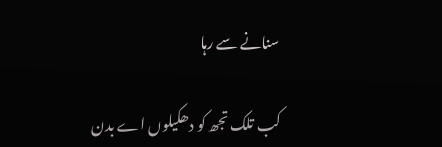سنانے سے رہا

کب تلک تجھ کو دھکیلوں اے بدن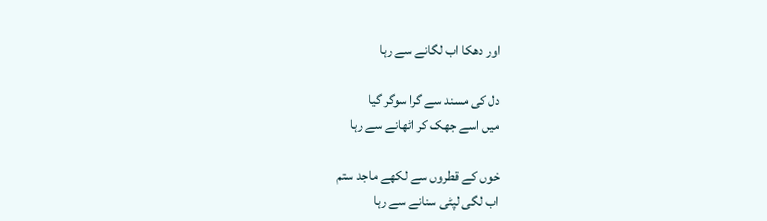اور دھکا اب لگانے سے رہا

دل کی مسند سے گرا سوگر گیا
میں اسے جھک کر اٹھانے سے رہا

خوں کے قطروں سے لکھے ماجد ستم
اب لگی لپٹی سنانے سے رہا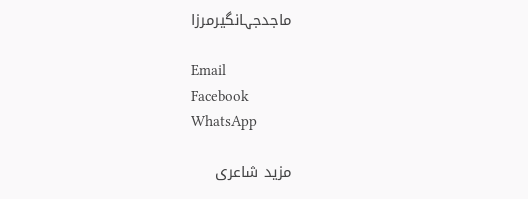ماجدجہانگیرمرزا

Email
Facebook
WhatsApp

مزید شاعری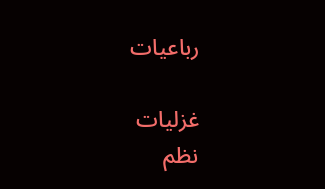رباعیات

غزلیات
نظم